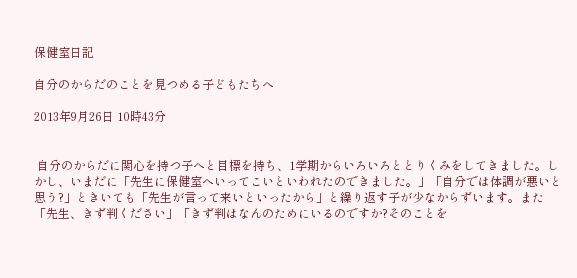保健室日記

自分のからだのことを見つめる子どもたちへ

2013年9月26日 10時43分


 自分のからだに関心を持つ子へと目標を持ち、1学期からいろいろととりくみをしてきました。しかし、いまだに「先生に保健室へいってこいといわれたのできました。」「自分では体調が悪いと思う?」ときいても「先生が言って来いといったから」と繰り返す子が少なからずいます。また「先生、きず判ください」「きず判はなんのためにいるのですか?そのことを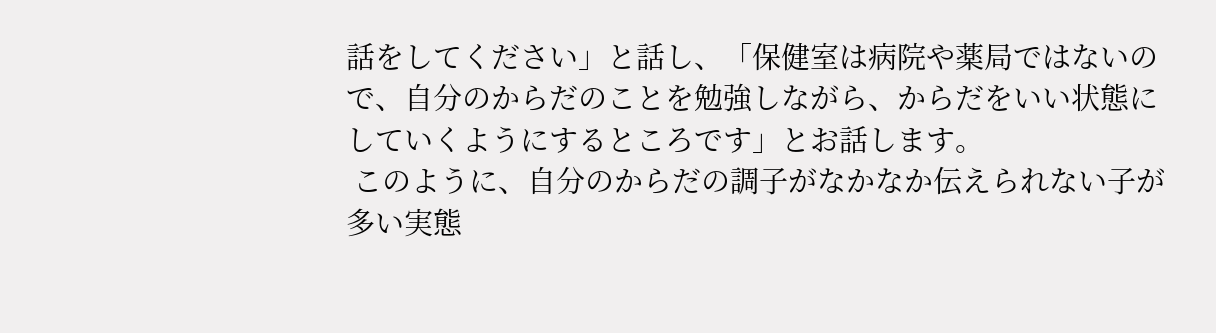話をしてください」と話し、「保健室は病院や薬局ではないので、自分のからだのことを勉強しながら、からだをいい状態にしていくようにするところです」とお話します。
 このように、自分のからだの調子がなかなか伝えられない子が多い実態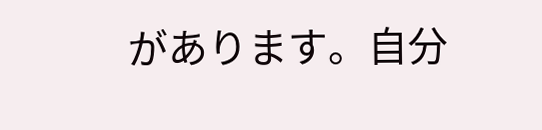があります。自分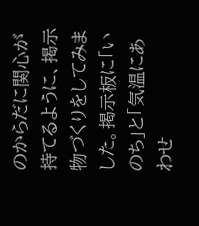のからだに関心が持てるように、掲示物づくりをしてみました。掲示板に「いのち」と「気温にあわせ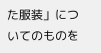た服装」についてのものを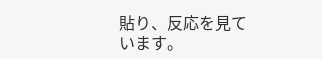貼り、反応を見ています。